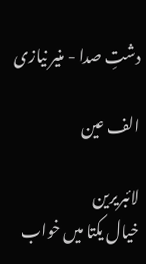دشتِ صدا - منیر نیازی

الف عین

لائبریرین
خیال یکتا میں خواب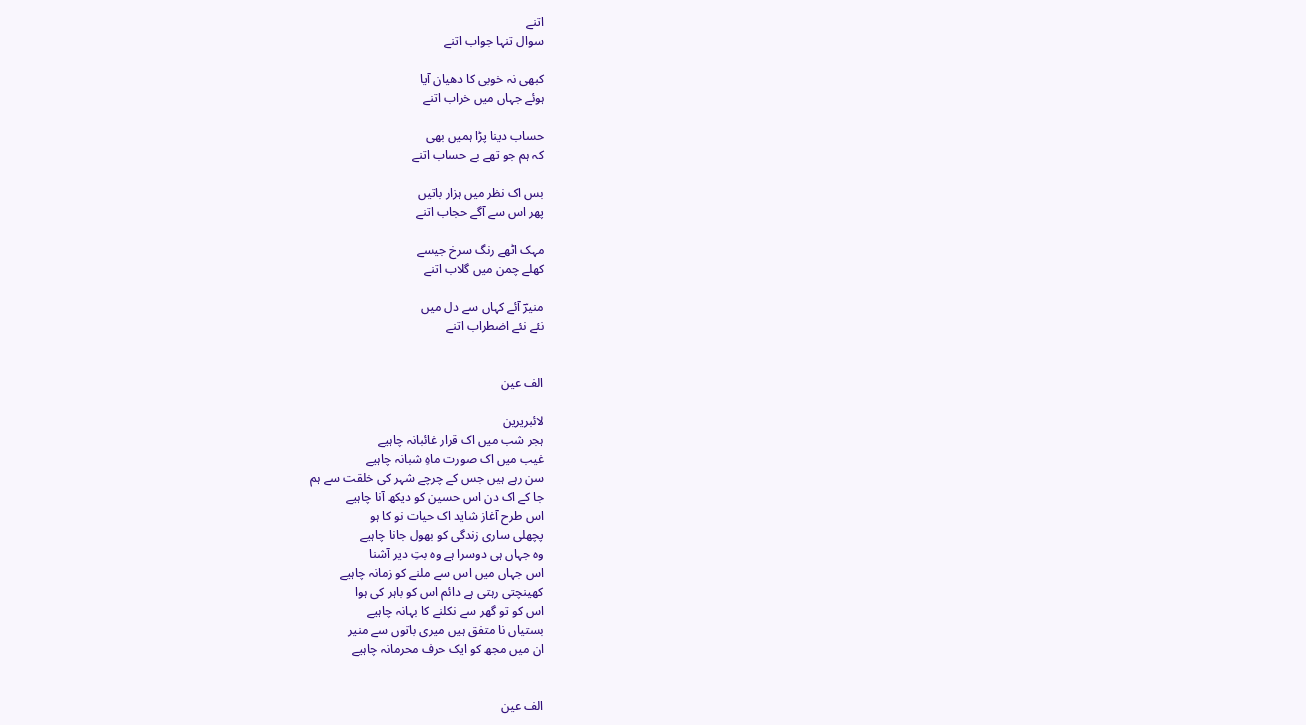اتنے
سوال تنہا جواب اتنے

کبھی نہ خوبی کا دھیان آیا
ہوئے جہاں میں خراب اتنے

حساب دینا پڑا ہمیں بھی
کہ ہم جو تھے بے حساب اتنے

بس اک نظر میں ہزار باتیں
پھر اس سے آگے حجاب اتنے

مہک اٹھے رنگ سرخ جیسے
کھلے چمن میں گلاب اتنے

منیرؔ آئے کہاں سے دل میں
نئے نئے اضطراب اتنے


الف عین

لائبریرین
ہجر شب میں اک قرار غائبانہ چاہیے
غیب میں اک صورت ماہِ شبانہ چاہیے
سن رہے ہیں جس کے چرچے شہر کی خلقت سے ہم
جا کے اک دن اس حسین کو دیکھ آنا چاہیے
اس طرح آغاز شاید اک حیات نو کا ہو
پچھلی ساری زندگی کو بھول جانا چاہیے
وہ جہاں ہی دوسرا ہے وہ بتِ دیر آشنا
اس جہاں میں اس سے ملنے کو زمانہ چاہیے
کھینچتی رہتی ہے دائم اس کو باہر کی ہوا
اس کو تو گھر سے نکلنے کا بہانہ چاہیے
بستیاں نا متفق ہیں میری باتوں سے منیر
ان میں مجھ کو ایک حرف محرمانہ چاہیے


الف عین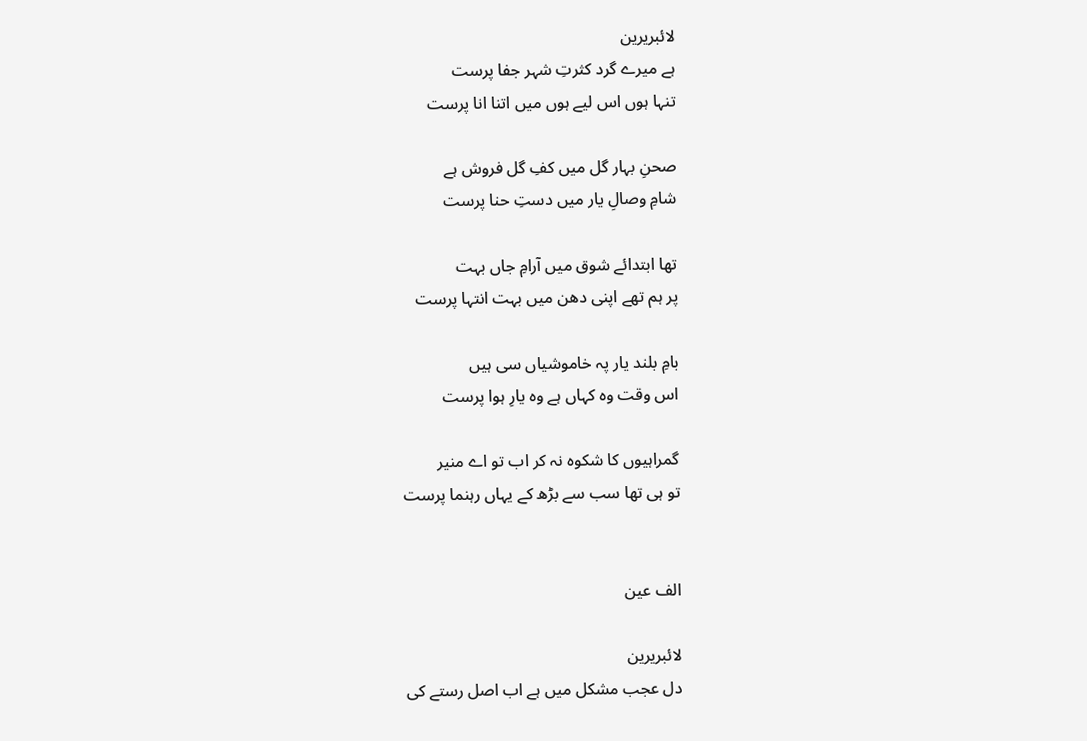لائبریرین
ہے میرے گرد کثرتِ شہر جفا پرست
تنہا ہوں اس لیے ہوں میں اتنا انا پرست

صحنِ بہار گل میں کفِ گل فروش ہے
شامِ وصالِ یار میں دستِ حنا پرست

تھا ابتدائے شوق میں آرامِ جاں بہت
پر ہم تھے اپنی دھن میں بہت انتہا پرست

بامِ بلند یار پہ خاموشیاں سی ہیں
اس وقت وہ کہاں ہے وہ یارِ ہوا پرست

گمراہیوں کا شکوہ نہ کر اب تو اے منیر
تو ہی تھا سب سے بڑھ کے یہاں رہنما پرست


الف عین

لائبریرین
دل عجب مشکل میں ہے اب اصل رستے کی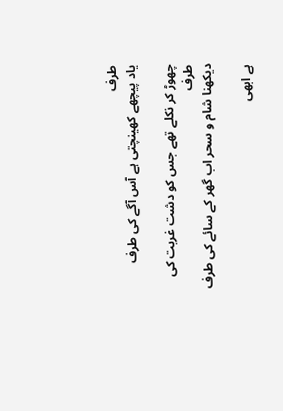طرف
یاد پیچھے کھینچتی ہے آس آگے کی طرف

چھوڑ کر نکلے تھے جس کو دشت غربت کی طرف
دیکھنا شام و سحر اب گھر کے سائے کی طرف

ہے ابھی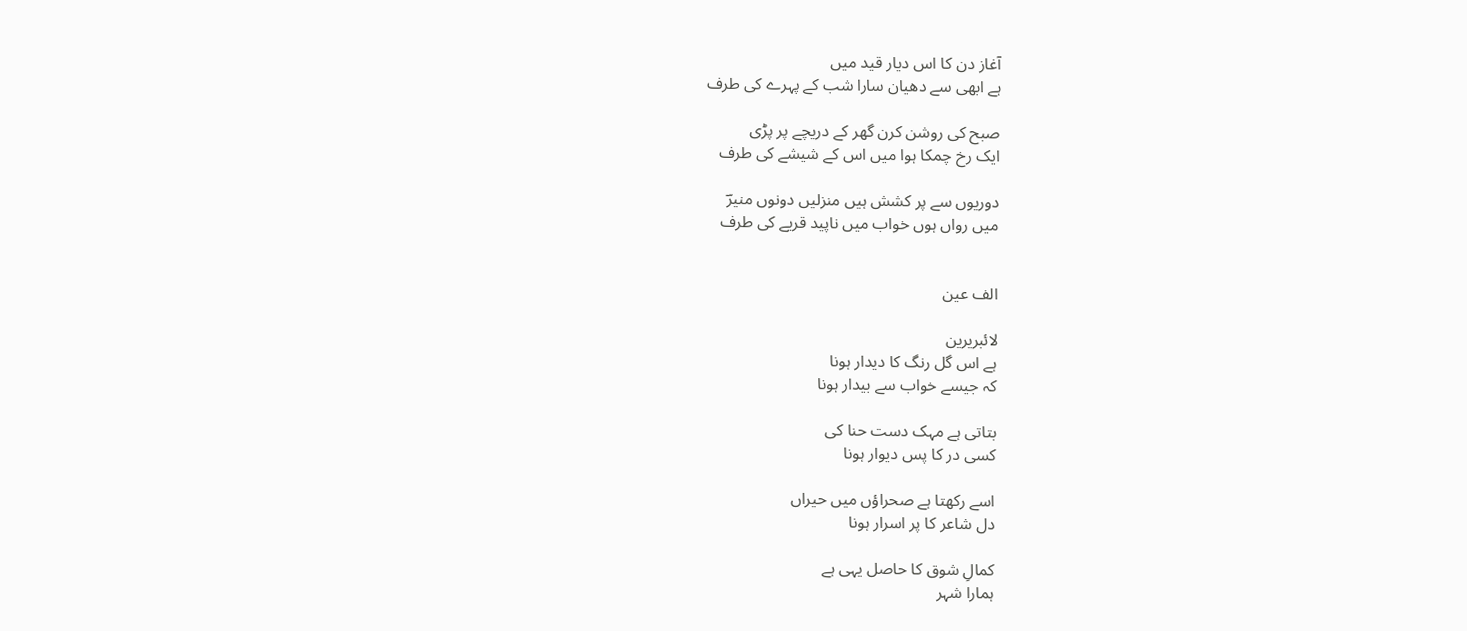آغاز دن کا اس دیار قید میں
ہے ابھی سے دھیان سارا شب کے پہرے کی طرف

صبح کی روشن کرن گھر کے دریچے پر پڑی
ایک رخ چمکا ہوا میں اس کے شیشے کی طرف

دوریوں سے پر کشش ہیں منزلیں دونوں منیرؔ
میں رواں ہوں خواب میں ناپید قریے کی طرف


الف عین

لائبریرین
ہے اس گل رنگ کا دیدار ہونا
کہ جیسے خواب سے بیدار ہونا

بتاتی ہے مہک دست حنا کی
کسی در کا پس دیوار ہونا

اسے رکھتا ہے صحراؤں میں حیراں
دل شاعر کا پر اسرار ہونا

کمالِ شوق کا حاصل یہی ہے
ہمارا شہر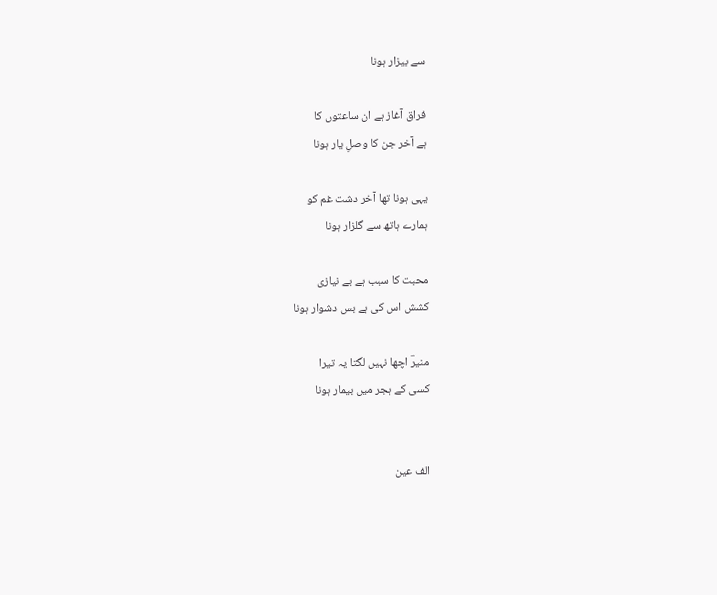سے بیزار ہونا

فراق آغاز ہے ان ساعتوں کا
ہے آخر جن کا وصلِ یار ہونا

یہی ہونا تھا آخر دشت غم کو
ہمارے ہاتھ سے گلزار ہونا

محبت کا سبب ہے بے نیازی
کشش اس کی ہے بس دشوار ہونا

منیرؔ اچھا نہیں لگتا یہ تیرا
کسی کے ہجر میں بیمار ہونا


الف عین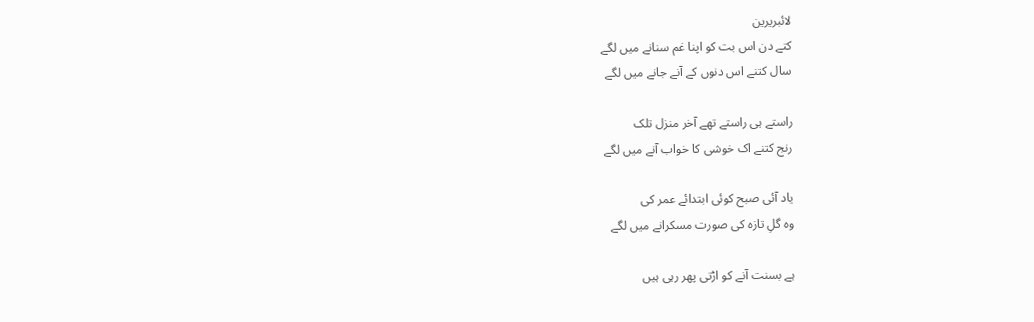لائبریرین
کتے دن اس بت کو اپنا غم سنانے میں لگے
سال کتنے اس دنوں کے آنے جانے میں لگے

راستے ہی راستے تھے آخر منزل تلک
رنج کتنے اک خوشی کا خواب آنے میں لگے

یاد آئی صبح کوئی ابتدائے عمر کی
وہ گلِ تازہ کی صورت مسکرانے میں لگے

ہے بسنت آنے کو اڑتی پھر رہی ہیں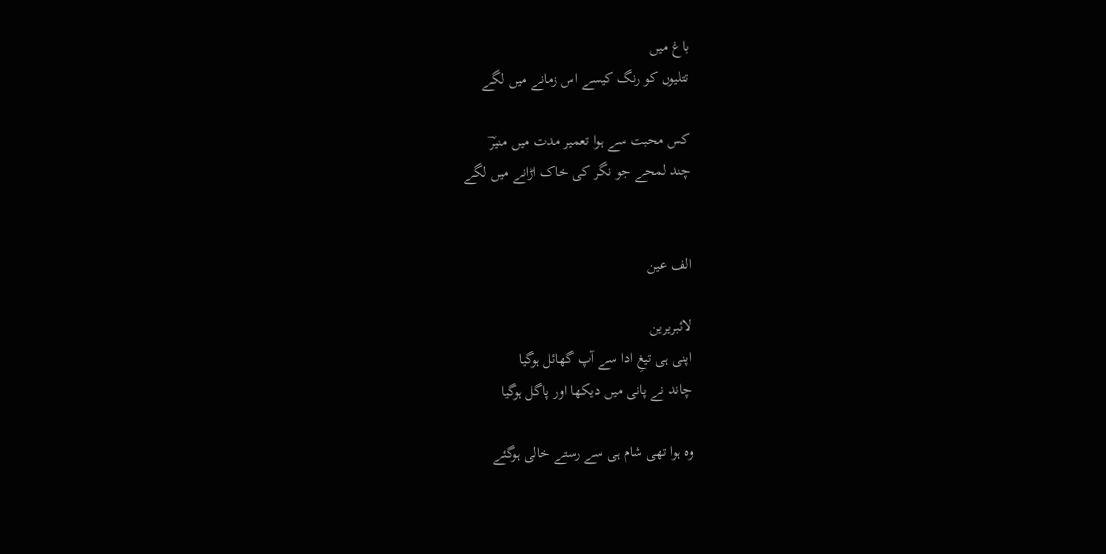باغ میں
تتلیوں کو رنگ کیسے اس زمانے میں لگے

کس محبت سے ہوا تعمیر مدت میں منیرؔ
چند لمحے جو نگر کی خاک اڑانے میں لگے


الف عین

لائبریرین
اپنی ہی تیغِ ادا سے آپ گھائل ہوگیا
چاند نے پانی میں دیکھا اور پاگل ہوگیا

وہ ہوا تھی شام ہی سے رستے خالی ہوگئے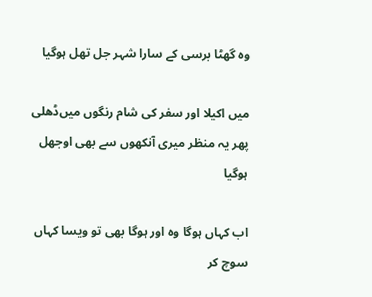وہ گھٹا برسی کے سارا شہر جل تھل ہوگیا

میں اکیلا اور سفر کی شام رنگوں میں‌ڈھلی
پھر یہ منظر میری آنکھوں سے بھی اوجھل ہوگیا

اب کہاں ہوگا وہ اور ہوگا بھی تو ویسا کہاں
سوچ کر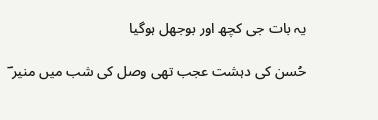یہ بات جی کچھ اور بوجھل ہوگیا

حُسن کی دہشت عجب تھی وصل کی شب میں منیر ؔ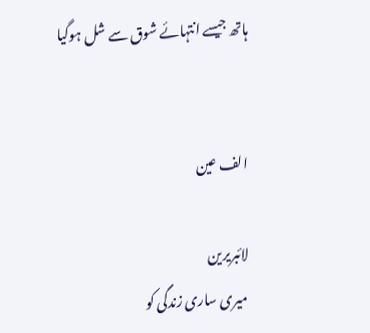ہاتھ جیسے انتہائے شوق سے شل ہوگیا


الف عین

لائبریرین
میری ساری زندگی کو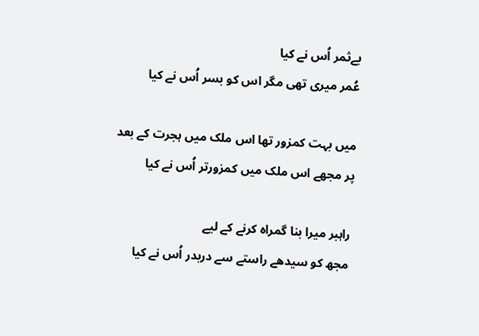بےثمر اُس نے کیا
عُمر میری تھی مگر اس کو بسر اُس نے کیا

میں بہت کمزور تھا اس ملک میں ہجرت کے بعد
پر مجھے اس ملک میں کمزورتر اُس نے کیا

راہبر میرا بنا گمراہ کرنے کے لیے
مجھ کو سیدھے راستے سے دربدر اُس نے کیا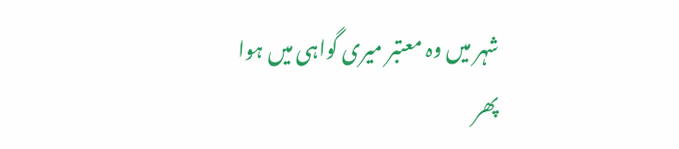شہر میں وہ معتبر میری گواہی میں ہوا
پھر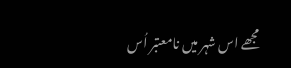مجھے اس شہر میں نامعتبر اُس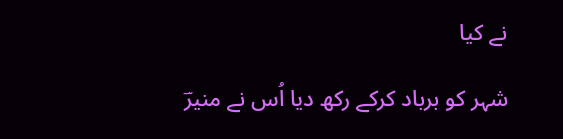نے کیا

شہر کو برباد کرکے رکھ دیا اُس نے منیرؔ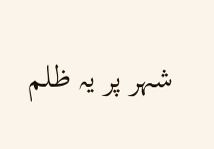شہر پر یہ ظلم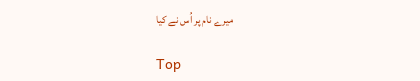میرے نام پر اُس نے کیا

Top